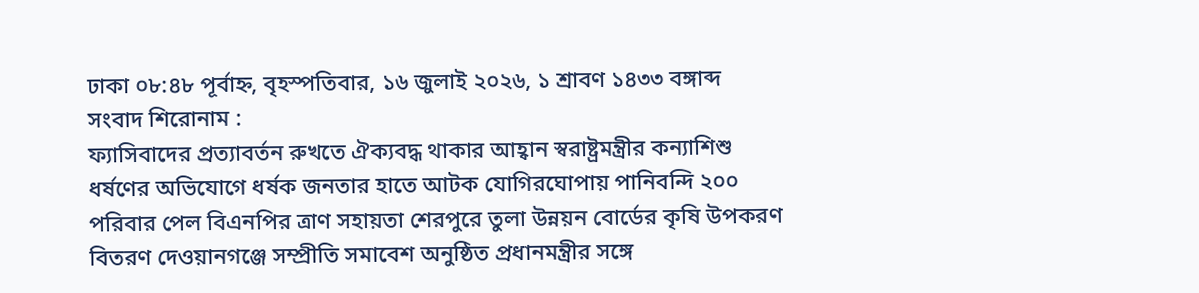ঢাকা ০৮:৪৮ পূর্বাহ্ন, বৃহস্পতিবার, ১৬ জুলাই ২০২৬, ১ শ্রাবণ ১৪৩৩ বঙ্গাব্দ
সংবাদ শিরোনাম :
ফ্যাসিবাদের প্রত্যাবর্তন রুখতে ঐক্যবদ্ধ থাকার আহ্বান স্বরাষ্ট্রমন্ত্রীর কন্যাশিশু ধর্ষণের অভিযোগে ধর্ষক জনতার হাতে আটক যোগিরঘোপায় পানিবন্দি ২০০ পরিবার পেল বিএনপির ত্রাণ সহায়তা শেরপুরে তুলা উন্নয়ন বোর্ডের কৃষি উপকরণ বিতরণ দেওয়ানগঞ্জে সম্প্রীতি সমাবেশ অনুষ্ঠিত প্রধানমন্ত্রীর সঙ্গে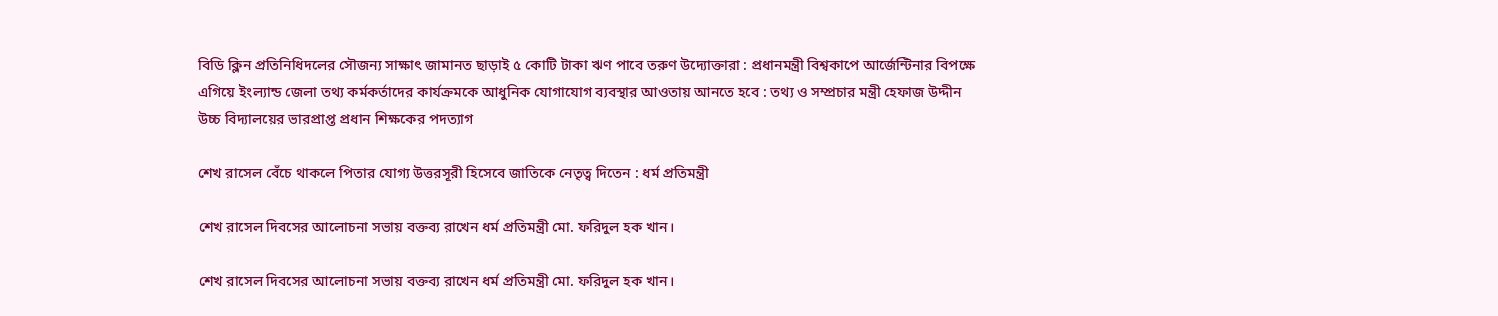বিডি ক্লিন প্রতিনিধিদলের সৌজন্য সাক্ষাৎ জামানত ছাড়াই ৫ কোটি টাকা ঋণ পাবে তরুণ উদ্যোক্তারা : প্রধানমন্ত্রী বিশ্বকাপে আর্জেন্টিনার বিপক্ষে এগিয়ে ইংল্যান্ড জেলা তথ্য কর্মকর্তাদের কার্যক্রমকে আধুনিক যোগাযোগ ব্যবস্থার আওতায় আনতে হবে : তথ্য ও সম্প্রচার মন্ত্রী হেফাজ উদ্দীন উচ্চ বিদ্যালয়ের ভারপ্রাপ্ত প্রধান শিক্ষকের পদত্যাগ

শেখ রাসেল বেঁচে থাকলে পিতার যোগ্য উত্তরসূরী হিসেবে জাতিকে নেতৃত্ব দিতেন : ধর্ম প্রতিমন্ত্রী

শেখ রাসেল দিবসের আলোচনা সভায় বক্তব্য রাখেন ধর্ম প্রতিমন্ত্রী মো. ফরিদুল হক খান।

শেখ রাসেল দিবসের আলোচনা সভায় বক্তব্য রাখেন ধর্ম প্রতিমন্ত্রী মো. ফরিদুল হক খান।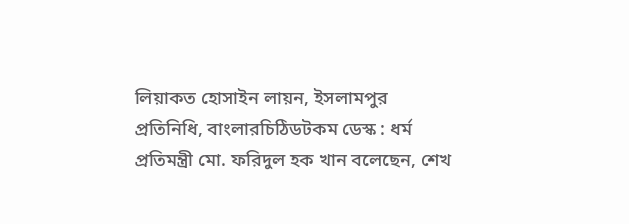লিয়াকত হোসাইন লায়ন, ইসলামপুর প্রতিনিধি, বাংলারচিঠিডটকম ডেস্ক : ধর্ম প্রতিমন্ত্রী মো. ফরিদুল হক খান বলেছেন, শেখ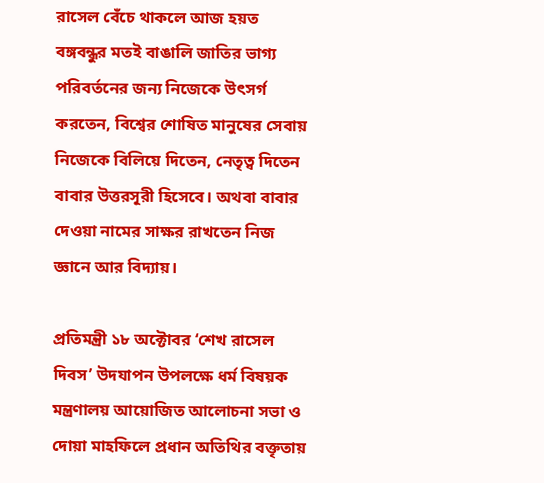রাসেল বেঁচে থাকলে আজ হয়ত বঙ্গবন্ধুর মতই বাঙালি জাতির ভাগ্য পরিবর্তনের জন্য নিজেকে উৎসর্গ করতেন, বিশ্বের শোষিত মানুষের সেবায় নিজেকে বিলিয়ে দিতেন, নেতৃত্ব দিতেন বাবার উত্তরসূরী হিসেবে। অথবা বাবার দেওয়া নামের সাক্ষর রাখতেন নিজ জ্ঞানে আর বিদ্যায়।

প্রতিমন্ত্রী ১৮ অক্টোবর ‘শেখ রাসেল দিবস’ উদযাপন উপলক্ষে ধর্ম বিষয়ক মন্ত্রণালয় আয়োজিত আলোচনা সভা ও দোয়া মাহফিলে প্রধান অতিথির বক্তৃতায়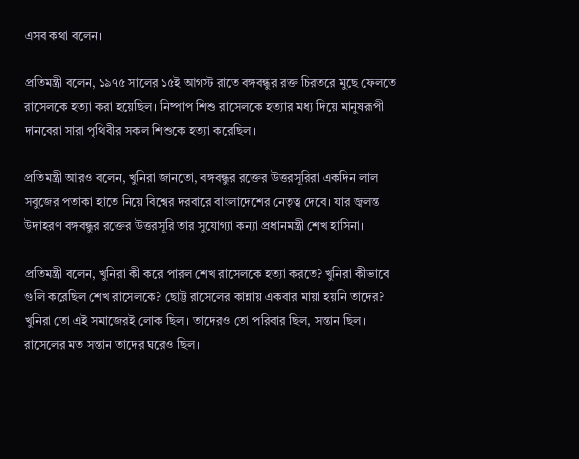এসব কথা বলেন।

প্রতিমন্ত্রী বলেন, ১৯৭৫ সালের ১৫ই আগস্ট রাতে বঙ্গবন্ধুর রক্ত চিরতরে মুছে ফেলতে রাসেলকে হত্যা করা হয়েছিল। নিষ্পাপ শিশু রাসেলকে হত্যার মধ্য দিয়ে মানুষরূপী দানবেরা সারা পৃথিবীর সকল শিশুকে হত্যা করেছিল।

প্রতিমন্ত্রী আরও বলেন, খুনিরা জানতো, বঙ্গবন্ধুর রক্তের উত্তরসূরিরা একদিন লাল সবুজের পতাকা হাতে নিয়ে বিশ্বের দরবারে বাংলাদেশের নেতৃত্ব দেবে। যার জ্বলন্ত উদাহরণ বঙ্গবন্ধুর রক্তের উত্তরসূরি তার সুযোগ্যা কন্যা প্রধানমন্ত্রী শেখ হাসিনা।

প্রতিমন্ত্রী বলেন, খুনিরা কী করে পারল শেখ রাসেলকে হত্যা করতে? খুনিরা কীভাবে গুলি করেছিল শেখ রাসেলকে? ছোট্ট রাসেলের কান্নায় একবার মায়া হয়নি তাদের? খুনিরা তো এই সমাজেরই লোক ছিল। তাদেরও তো পরিবার ছিল, সন্তান ছিল। রাসেলের মত সন্তান তাদের ঘরেও ছিল।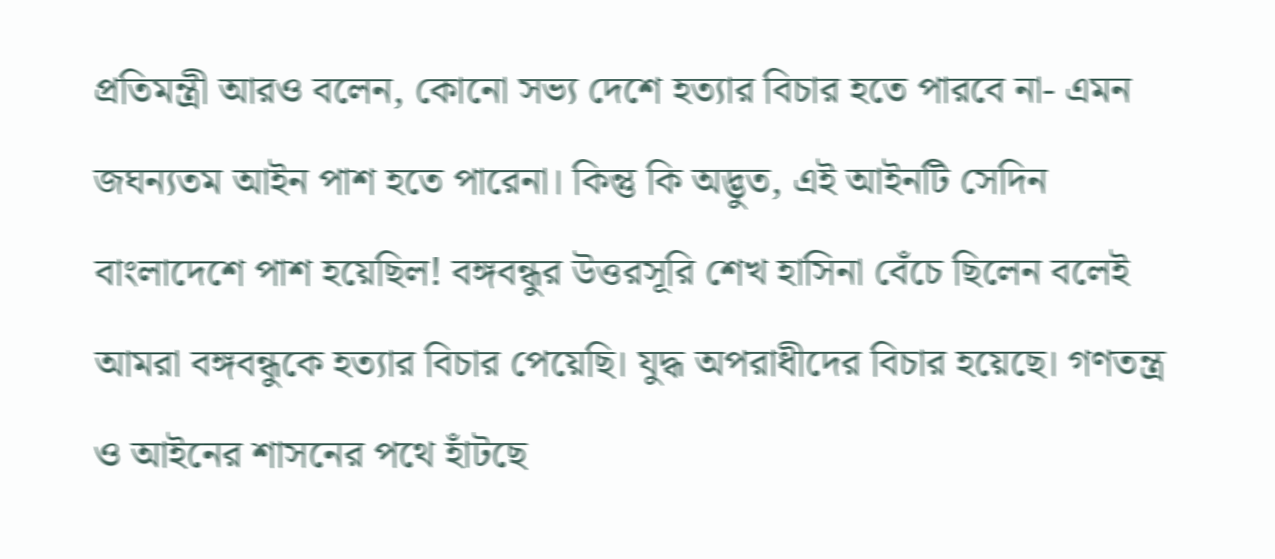প্রতিমন্ত্রী আরও বলেন, কোনো সভ্য দেশে হত্যার বিচার হতে পারবে না- এমন জঘন্যতম আইন পাশ হতে পারেনা। কিন্তু কি অদ্ভুত, এই আইনটি সেদিন বাংলাদেশে পাশ হয়েছিল! বঙ্গবন্ধুর উত্তরসূরি শেখ হাসিনা বেঁচে ছিলেন বলেই আমরা বঙ্গবন্ধুকে হত্যার বিচার পেয়েছি। যুদ্ধ অপরাধীদের বিচার হয়েছে। গণতন্ত্র ও আইনের শাসনের পথে হাঁটছে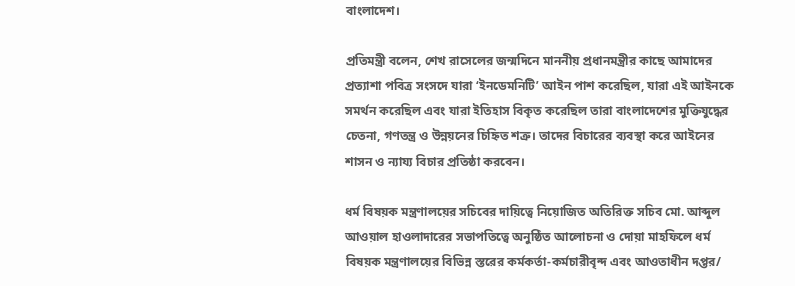বাংলাদেশ।

প্রতিমন্ত্রী বলেন, শেখ রাসেলের জন্মদিনে মাননীয় প্রধানমন্ত্রীর কাছে আমাদের প্রত্যাশা পবিত্র সংসদে যারা ‘ইনডেমনিটি’ আইন পাশ করেছিল, যারা এই আইনকে সমর্থন করেছিল এবং যারা ইতিহাস বিকৃত করেছিল তারা বাংলাদেশের মুক্তিযুদ্ধের চেতনা, গণতন্ত্র ও উন্নয়নের চিহ্নিত শত্রু। তাদের বিচারের ব্যবস্থা করে আইনের শাসন ও ন্যায্য বিচার প্রতিষ্ঠা করবেন।

ধর্ম বিষয়ক মন্ত্রণালয়ের সচিবের দায়িত্বে নিয়োজিত অতিরিক্ত সচিব মো. আব্দুল আওয়াল হাওলাদারের সভাপতিত্বে অনুষ্ঠিত আলোচনা ও দোয়া মাহফিলে ধর্ম বিষয়ক মন্ত্রণালয়ের বিভিন্ন স্তরের কর্মকর্তা-কর্মচারীবৃন্দ এবং আওতাধীন দপ্তর/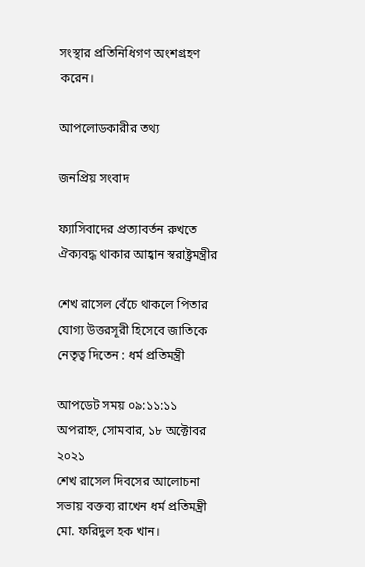সংস্থার প্রতিনিধিগণ অংশগ্রহণ করেন।

আপলোডকারীর তথ্য

জনপ্রিয় সংবাদ

ফ্যাসিবাদের প্রত্যাবর্তন রুখতে ঐক্যবদ্ধ থাকার আহ্বান স্বরাষ্ট্রমন্ত্রীর

শেখ রাসেল বেঁচে থাকলে পিতার যোগ্য উত্তরসূরী হিসেবে জাতিকে নেতৃত্ব দিতেন : ধর্ম প্রতিমন্ত্রী

আপডেট সময় ০৯:১১:১১ অপরাহ্ন, সোমবার, ১৮ অক্টোবর ২০২১
শেখ রাসেল দিবসের আলোচনা সভায় বক্তব্য রাখেন ধর্ম প্রতিমন্ত্রী মো. ফরিদুল হক খান।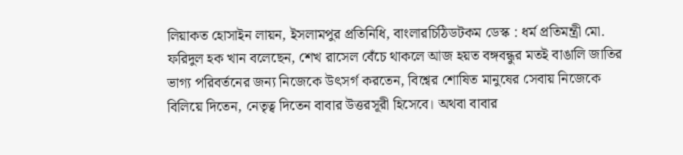লিয়াকত হোসাইন লায়ন, ইসলামপুর প্রতিনিধি, বাংলারচিঠিডটকম ডেস্ক : ধর্ম প্রতিমন্ত্রী মো. ফরিদুল হক খান বলেছেন, শেখ রাসেল বেঁচে থাকলে আজ হয়ত বঙ্গবন্ধুর মতই বাঙালি জাতির ভাগ্য পরিবর্তনের জন্য নিজেকে উৎসর্গ করতেন, বিশ্বের শোষিত মানুষের সেবায় নিজেকে বিলিয়ে দিতেন, নেতৃত্ব দিতেন বাবার উত্তরসূরী হিসেবে। অথবা বাবার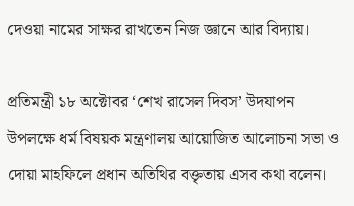দেওয়া নামের সাক্ষর রাখতেন নিজ জ্ঞানে আর বিদ্যায়।

প্রতিমন্ত্রী ১৮ অক্টোবর ‘শেখ রাসেল দিবস’ উদযাপন উপলক্ষে ধর্ম বিষয়ক মন্ত্রণালয় আয়োজিত আলোচনা সভা ও দোয়া মাহফিলে প্রধান অতিথির বক্তৃতায় এসব কথা বলেন।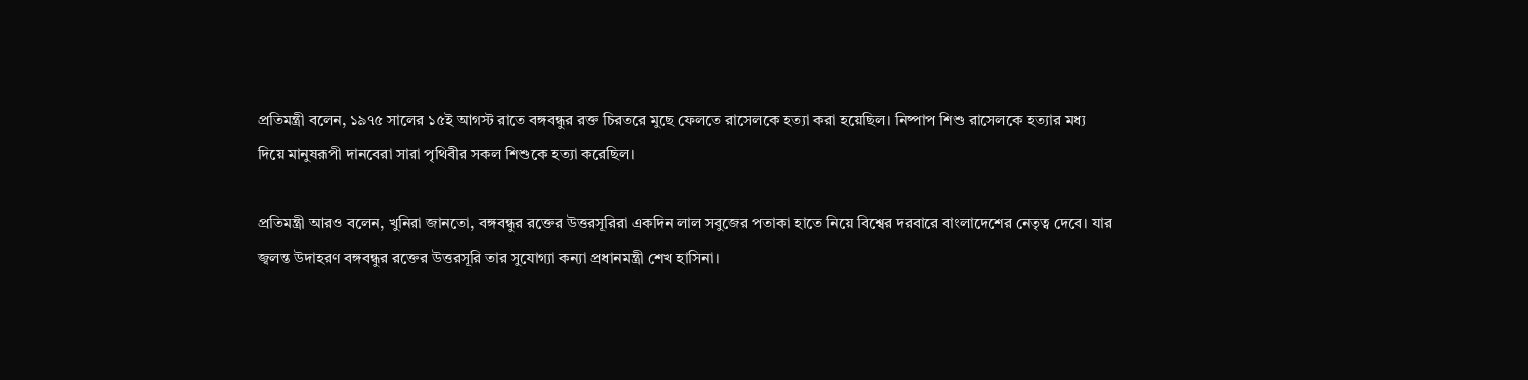প্রতিমন্ত্রী বলেন, ১৯৭৫ সালের ১৫ই আগস্ট রাতে বঙ্গবন্ধুর রক্ত চিরতরে মুছে ফেলতে রাসেলকে হত্যা করা হয়েছিল। নিষ্পাপ শিশু রাসেলকে হত্যার মধ্য দিয়ে মানুষরূপী দানবেরা সারা পৃথিবীর সকল শিশুকে হত্যা করেছিল।

প্রতিমন্ত্রী আরও বলেন, খুনিরা জানতো, বঙ্গবন্ধুর রক্তের উত্তরসূরিরা একদিন লাল সবুজের পতাকা হাতে নিয়ে বিশ্বের দরবারে বাংলাদেশের নেতৃত্ব দেবে। যার জ্বলন্ত উদাহরণ বঙ্গবন্ধুর রক্তের উত্তরসূরি তার সুযোগ্যা কন্যা প্রধানমন্ত্রী শেখ হাসিনা।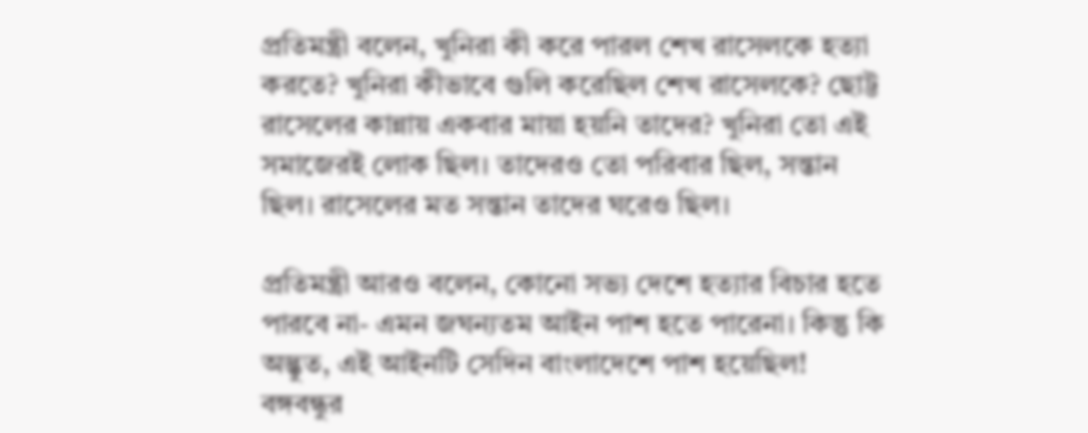প্রতিমন্ত্রী বলেন, খুনিরা কী করে পারল শেখ রাসেলকে হত্যা করতে? খুনিরা কীভাবে গুলি করেছিল শেখ রাসেলকে? ছোট্ট রাসেলের কান্নায় একবার মায়া হয়নি তাদের? খুনিরা তো এই সমাজেরই লোক ছিল। তাদেরও তো পরিবার ছিল, সন্তান ছিল। রাসেলের মত সন্তান তাদের ঘরেও ছিল।

প্রতিমন্ত্রী আরও বলেন, কোনো সভ্য দেশে হত্যার বিচার হতে পারবে না- এমন জঘন্যতম আইন পাশ হতে পারেনা। কিন্তু কি অদ্ভুত, এই আইনটি সেদিন বাংলাদেশে পাশ হয়েছিল! বঙ্গবন্ধুর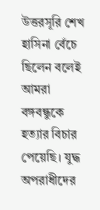উত্তরসূরি শেখ হাসিনা বেঁচে ছিলেন বলেই আমরা বঙ্গবন্ধুকে হত্যার বিচার পেয়েছি। যুদ্ধ অপরাধীদের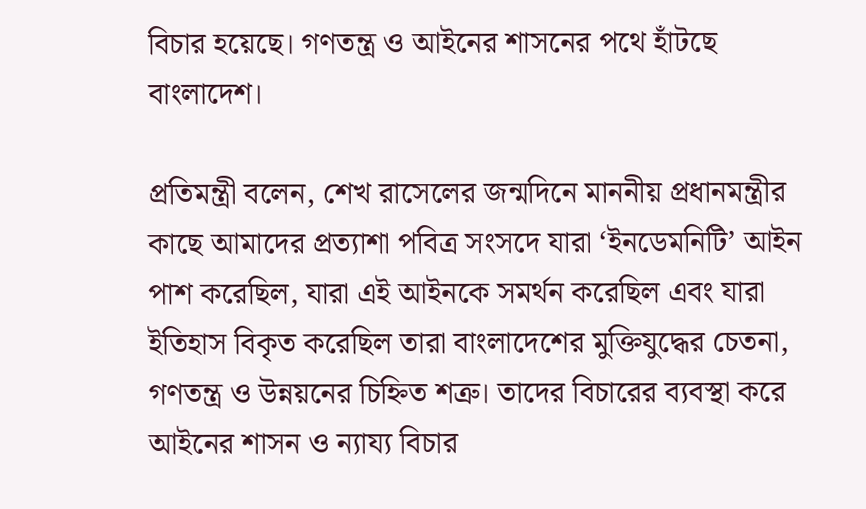বিচার হয়েছে। গণতন্ত্র ও আইনের শাসনের পথে হাঁটছে বাংলাদেশ।

প্রতিমন্ত্রী বলেন, শেখ রাসেলের জন্মদিনে মাননীয় প্রধানমন্ত্রীর কাছে আমাদের প্রত্যাশা পবিত্র সংসদে যারা ‘ইনডেমনিটি’ আইন পাশ করেছিল, যারা এই আইনকে সমর্থন করেছিল এবং যারা ইতিহাস বিকৃত করেছিল তারা বাংলাদেশের মুক্তিযুদ্ধের চেতনা, গণতন্ত্র ও উন্নয়নের চিহ্নিত শত্রু। তাদের বিচারের ব্যবস্থা করে আইনের শাসন ও ন্যায্য বিচার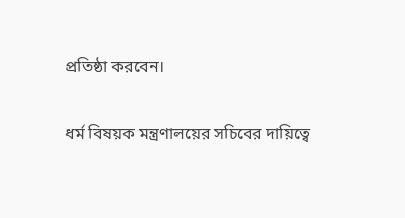প্রতিষ্ঠা করবেন।

ধর্ম বিষয়ক মন্ত্রণালয়ের সচিবের দায়িত্বে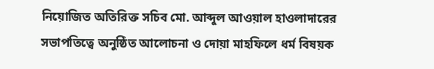নিয়োজিত অতিরিক্ত সচিব মো. আব্দুল আওয়াল হাওলাদারের সভাপতিত্বে অনুষ্ঠিত আলোচনা ও দোয়া মাহফিলে ধর্ম বিষয়ক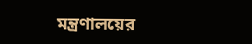মন্ত্রণালয়ের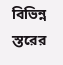বিভিন্ন স্তরের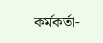কর্মকর্তা-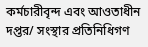কর্মচারীবৃন্দ এবং আওতাধীন দপ্তর/ সংস্থার প্রতিনিধিগণ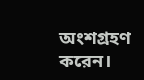অংশগ্রহণ করেন।